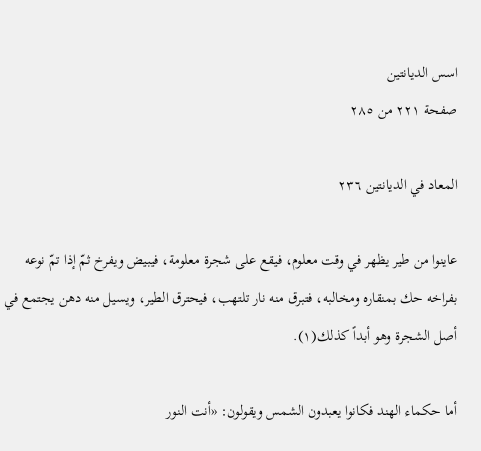اسس الدیانتین
صفحة ٢٢١ من ٢٨٥

المعاد في الديانتين ٢٣٦

عاينوا من طير يظهر في وقت معلوم، فيقع على شجرة معلومة، فيبيض ويفرخ ثمّ إذا تمّ نوعه بفراخه حك بمنقاره ومخالبه، فتبرق منه نار تلتهب، فيحترق الطير، ويسيل منه دهن يجتمع في أصل الشجرة وهو أبداً كذلك(١).

أما حكماء الهند فكانوا يعبدون الشمس ويقولون: «أنت النور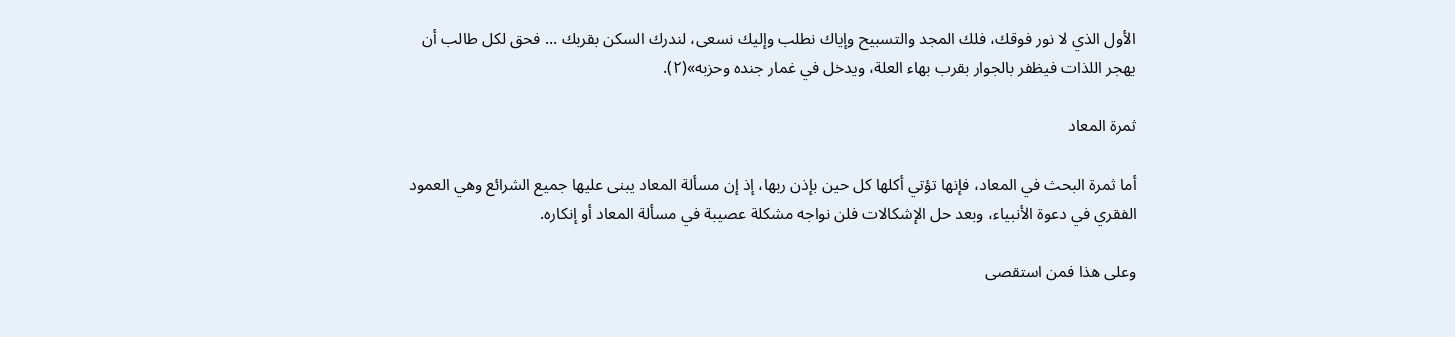الأول الذي لا نور فوقك، فلك المجد والتسبيح وإياك نطلب وإليك نسعى، لندرك السكن بقربك ... فحق لكل طالب أن يهجر اللذات فيظفر بالجوار بقرب بهاء العلة، ويدخل في غمار جنده وحزبه»(٢).

ثمرة المعاد

أما ثمرة البحث في المعاد، فإنها تؤتي أكلها كل حين بإذن ربها، إذ إن مسألة المعاد يبنى عليها جميع الشرائع وهي العمود الفقري في دعوة الأنبياء، وبعد حل الإشكالات فلن نواجه مشكلة عصيبة في مسألة المعاد أو إنكاره.

وعلى هذا فمن استقصى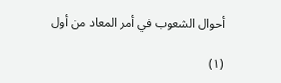أحوال الشعوب في أمر المعاد من أول

(١)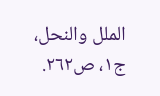الملل والنحل، ج١، ص٢٦٢.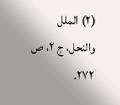(٢) الملل والنحل، ج ٢، ص ٢٧٢.